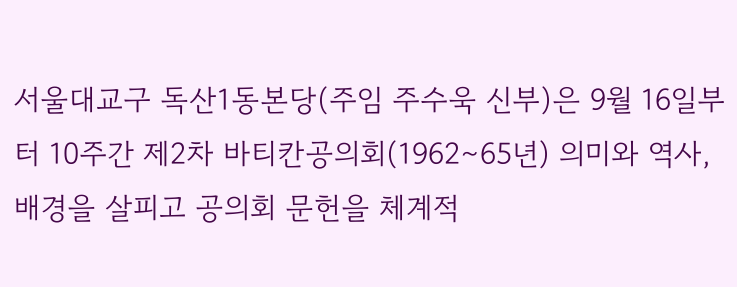서울대교구 독산1동본당(주임 주수욱 신부)은 9월 16일부터 10주간 제2차 바티칸공의회(1962∼65년) 의미와 역사, 배경을 살피고 공의회 문헌을 체계적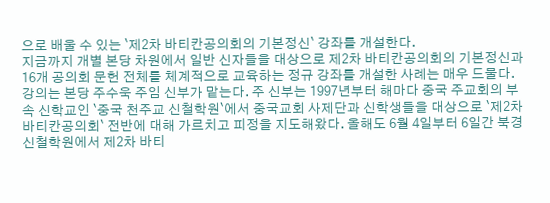으로 배울 수 있는 `제2차 바티칸공의회의 기본정신` 강좌를 개설한다.
지금까지 개별 본당 차원에서 일반 신자들을 대상으로 제2차 바티칸공의회의 기본정신과 16개 공의회 문헌 전체를 체계적으로 교육하는 정규 강좌를 개설한 사례는 매우 드물다.
강의는 본당 주수욱 주임 신부가 맡는다. 주 신부는 1997년부터 해마다 중국 주교회의 부속 신학교인 `중국 천주교 신철학원`에서 중국교회 사제단과 신학생들을 대상으로 `제2차 바티칸공의회` 전반에 대해 가르치고 피정을 지도해왔다. 올해도 6월 4일부터 6일간 북경 신철학원에서 제2차 바티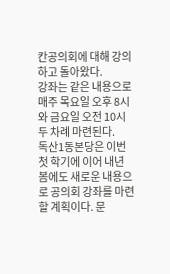칸공의회에 대해 강의하고 돌아왔다.
강좌는 같은 내용으로 매주 목요일 오후 8시와 금요일 오전 10시 두 차례 마련된다.
독산1동본당은 이번 첫 학기에 이어 내년 봄에도 새로운 내용으로 공의회 강좌를 마련할 계획이다. 문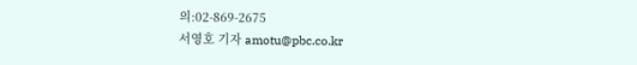의:02-869-2675
서영호 기자 amotu@pbc.co.kr